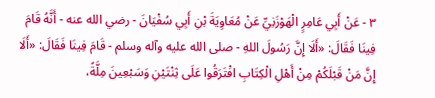٣ - عَنْ أَبِي عَامِرٍ الْهَوْزَنِيِّ عَنْ مُعَاوِيَةَ بْنِ أَبِي سُفْيَانَ - رضي الله عنه - أَنَّهُ قَامَ فِينَا فَقَالَ: «أَلَا إِنَّ رَسُولَ اللهِ - صلى الله عليه وآله وسلم - قَامَ فِينَا فَقَالَ: «أَلَا إِنَّ مَنْ قَبْلَكُمْ مِنْ أَهْلِ الْكِتَابِ افْتَرَقُوا عَلَى ثِنْتَيْنِ وَسَبْعِينَ مِلَّةً،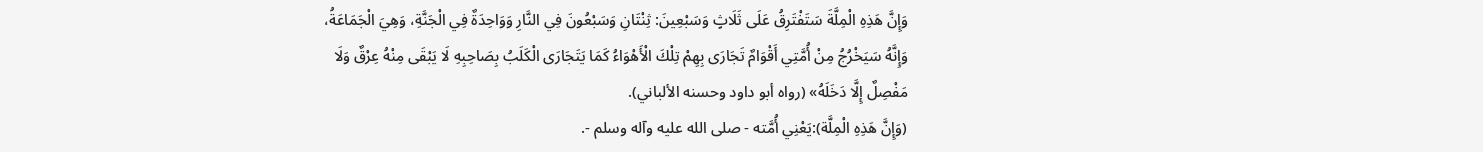وَإِنَّ هَذِهِ الْمِلَّةَ سَتَفْتَرِقُ عَلَى ثَلَاثٍ وَسَبْعِينَ: ثِنْتَانِ وَسَبْعُونَ فِي النَّارِ وَوَاحِدَةٌ فِي الْجَنَّةِ، وَهِيَ الْجَمَاعَةُ، وَإِنَّهُ سَيَخْرُجُ مِنْ أُمَّتِي أَقْوَامٌ تَجَارَى بِهِمْ تِلْكَ الْأَهْوَاءُ كَمَا يَتَجَارَى الْكَلَبُ بِصَاحِبِهِ لَا يَبْقَى مِنْهُ عِرْقٌ وَلَا مَفْصِلٌ إِلَّا دَخَلَهُ» (رواه أبو داود وحسنه الألباني).
(وَإِنَّ هَذِهِ الْمِلَّة):يَعْنِي أُمَّته - صلى الله عليه وآله وسلم -.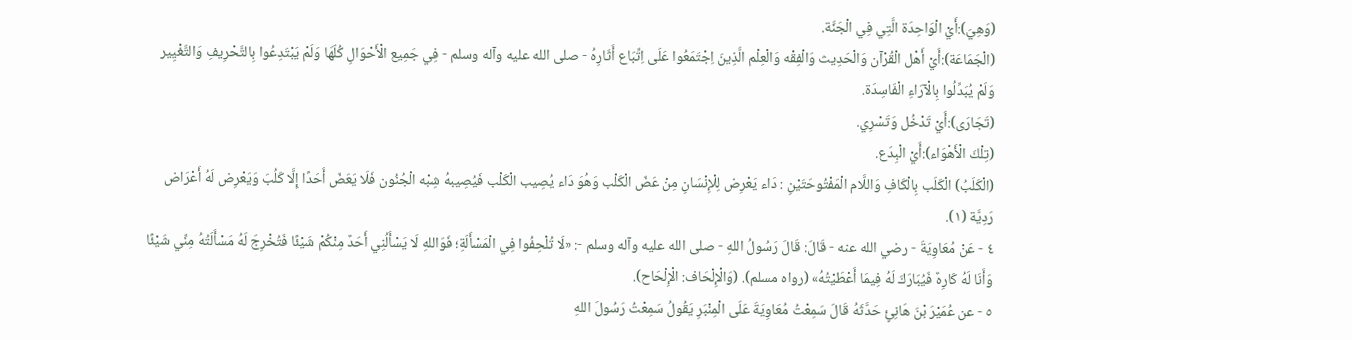(وَهِيَ):أَيْ الْوَاحِدَة الَّتِي فِي الْجَنَّة.
(الْجَمَاعَة):أَيْ أَهْل الْقُرْآن وَالْحَدِيث وَالْفِقْه وَالْعِلْم الَّذِينَ اِجْتَمَعُوا عَلَى اِتِّبَاع أَثَارِهُ - صلى الله عليه وآله وسلم - فِي جَمِيع الْأَحْوَالِ كُلّهَا وَلَمْ يَبْتَدِعُوا بِالتَّحْرِيفِ وَالتَّغْيِير وَلَمْ يُبَدِّلُوا بِالْآرَاءِ الْفَاسِدَة.
(تَجَارَى):أَيْ تَدْخُل وَتَسْرِي.
(تِلْكَ الْأَهْوَاء):أَيْ الْبِدَع.
(الْكَلَبُ) الْكَلَب بِالْكَافِ وَاللَّام الْمَفْتُوحَتَيْنِ : دَاء يَعْرِض لِلْإِنْسَانِ مِنْ عَضّ الْكَلْب وَهُوَ دَاء يُصِيب الْكَلْب فَيُصِيبهُ شِبْه الْجُنُون فَلَا يَعَضّ أَحَدًا إِلَّا كَلُبَ وَيَعْرِض لَهُ أَعْرَاض رَدِيَّة (١).
٤ - عَنْ مُعَاوِيَةَ - رضي الله عنه - قَالَ: قَالَ رَسُولُ اللهِ - صلى الله عليه وآله وسلم -: «لَا تُلْحِفُوا فِي الْمَسْأَلَةِ؛ فَوَاللهِ لَا يَسْأَلُنِي أَحَدٌ مِنْكُمْ شَيْئًا فَتُخْرِجَ لَهُ مَسْأَلَتُهُ مِنِّي شَيْئًا وَأَنَا لَهُ كَارِهٌ فَيُبَارَكَ لَهُ فِيمَا أَعْطَيْتُهُ» (رواه مسلم). (وَالْإِلْحَاف: الْإِلْحَاح).
٥ - عن عُمَيْرَ بْنَ هَانِئٍ حَدَّثَهُ قَالَ سَمِعْتُ مُعَاوِيَةَ عَلَى الْمِنْبَرِ يَقُولُ سَمِعْتُ رَسُولَ اللهِ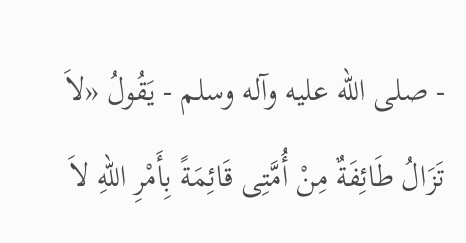- صلى الله عليه وآله وسلم - يَقُولُ «لاَ تَزَالُ طَائِفَةٌ مِنْ أُمَّتِى قَائِمَةً بِأَمْرِ اللهِ لاَ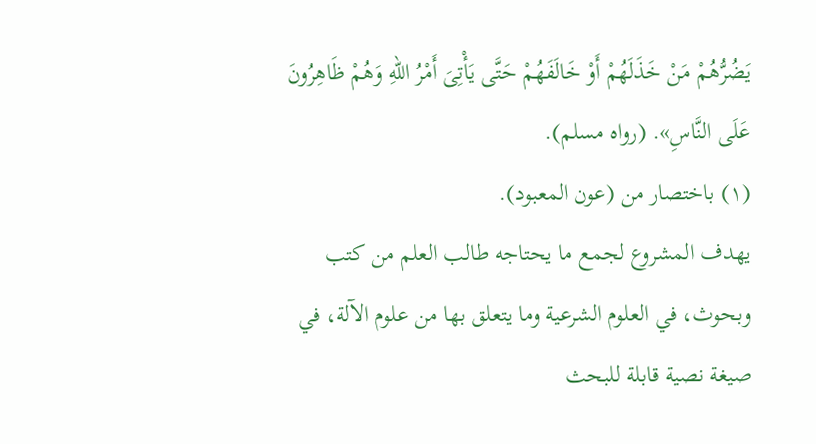يَضُرُّهُمْ مَنْ خَذَلَهُمْ أَوْ خَالَفَهُمْ حَتَّى يَأْتِىَ أَمْرُ اللهِ وَهُمْ ظَاهِرُونَ عَلَى النَّاسِ». (رواه مسلم).
(١) باختصار من (عون المعبود).
يهدف المشروع لجمع ما يحتاجه طالب العلم من كتب وبحوث، في العلوم الشرعية وما يتعلق بها من علوم الآلة، في صيغة نصية قابلة للبحث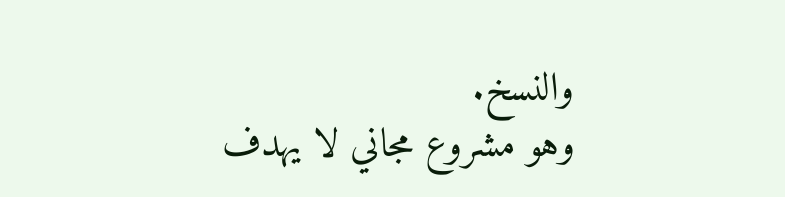والنسخ.
وهو مشروع مجاني لا يهدف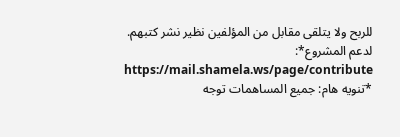للربح ولا يتلقى مقابل من المؤلفين نظير نشر كتبهم.
لدعم المشروع*: https://mail.shamela.ws/page/contribute
*تنويه هام: جميع المساهمات توجه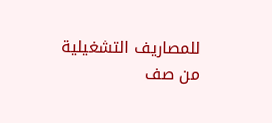للمصاريف التشغيلية من صف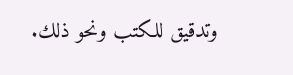وتدقيق للكتب ونحو ذلك.